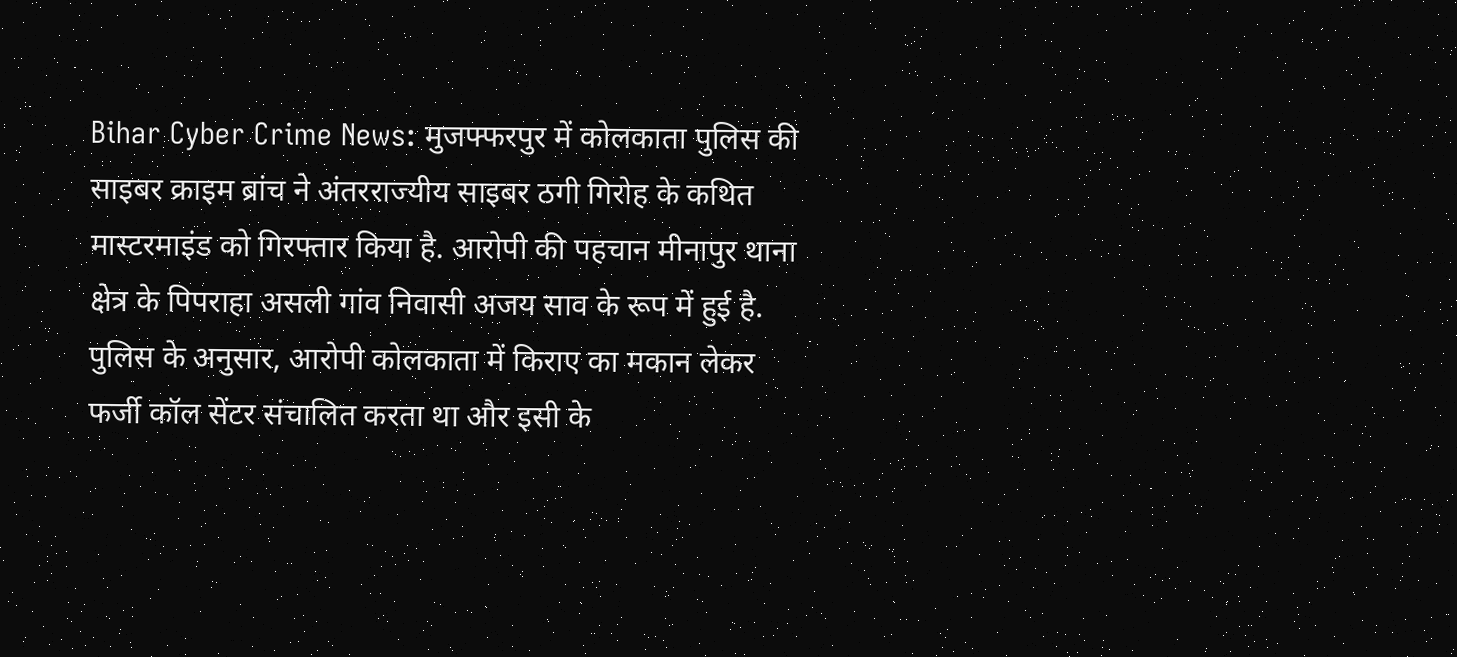Bihar Cyber Crime News: मुजफ्फरपुर में कोलकाता पुलिस की साइबर क्राइम ब्रांच ने अंतरराज्यीय साइबर ठगी गिरोह के कथित मास्टरमाइंड को गिरफ्तार किया है. आरोपी की पहचान मीनापुर थाना क्षेत्र के पिपराहा असली गांव निवासी अजय साव के रूप में हुई है. पुलिस के अनुसार, आरोपी कोलकाता में किराए का मकान लेकर फर्जी कॉल सेंटर संचालित करता था और इसी के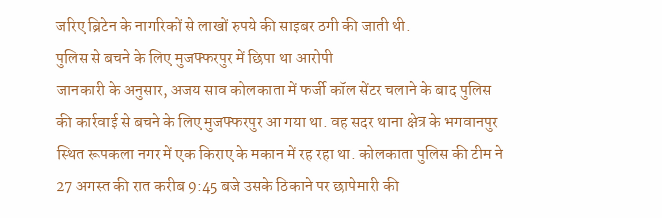जरिए ब्रिटेन के नागरिकों से लाखों रुपये की साइबर ठगी की जाती थी.
पुलिस से बचने के लिए मुजफ्फरपुर में छिपा था आरोपी
जानकारी के अनुसार, अजय साव कोलकाता में फर्जी कॉल सेंटर चलाने के बाद पुलिस की कार्रवाई से बचने के लिए मुजफ्फरपुर आ गया था. वह सदर थाना क्षेत्र के भगवानपुर स्थित रूपकला नगर में एक किराए के मकान में रह रहा था. कोलकाता पुलिस की टीम ने 27 अगस्त की रात करीब 9:45 बजे उसके ठिकाने पर छापेमारी की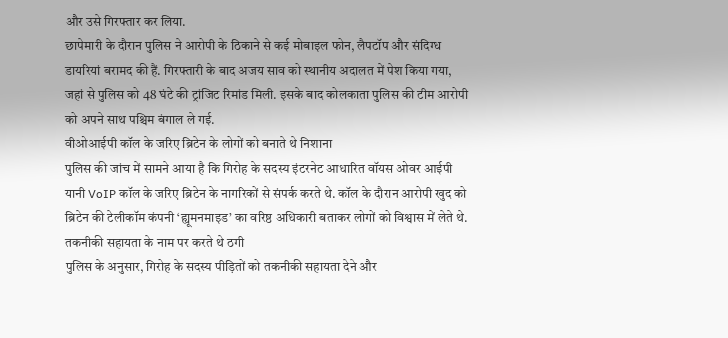और उसे गिरफ्तार कर लिया.
छापेमारी के दौरान पुलिस ने आरोपी के ठिकाने से कई मोबाइल फोन, लैपटॉप और संदिग्ध डायरियां बरामद की हैं. गिरफ्तारी के बाद अजय साव को स्थानीय अदालत में पेश किया गया, जहां से पुलिस को 48 घंटे की ट्रांजिट रिमांड मिली. इसके बाद कोलकाता पुलिस की टीम आरोपी को अपने साथ पश्चिम बंगाल ले गई.
वीओआईपी कॉल के जरिए ब्रिटेन के लोगों को बनाते थे निशाना
पुलिस की जांच में सामने आया है कि गिरोह के सदस्य इंटरनेट आधारित वॉयस ओवर आईपी यानी VoIP कॉल के जरिए ब्रिटेन के नागरिकों से संपर्क करते थे. कॉल के दौरान आरोपी खुद को ब्रिटेन की टेलीकॉम कंपनी ‘ह्यूमनमाइड’ का वरिष्ठ अधिकारी बताकर लोगों को विश्वास में लेते थे.
तकनीकी सहायता के नाम पर करते थे ठगी
पुलिस के अनुसार, गिरोह के सदस्य पीड़ितों को तकनीकी सहायता देने और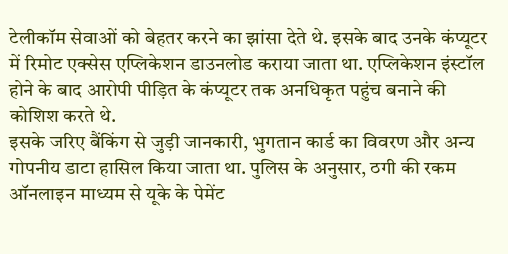टेलीकॉम सेवाओं को बेहतर करने का झांसा देते थे. इसके बाद उनके कंप्यूटर में रिमोट एक्सेस एप्लिकेशन डाउनलोड कराया जाता था. एप्लिकेशन इंस्टॉल होने के बाद आरोपी पीड़ित के कंप्यूटर तक अनधिकृत पहुंच बनाने की कोशिश करते थे.
इसके जरिए बैंकिंग से जुड़ी जानकारी, भुगतान कार्ड का विवरण और अन्य गोपनीय डाटा हासिल किया जाता था. पुलिस के अनुसार, ठगी की रकम ऑनलाइन माध्यम से यूके के पेमेंट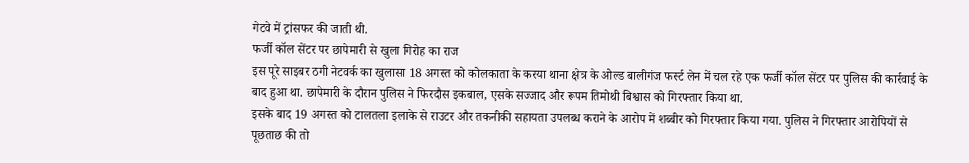गेटवे में ट्रांसफर की जाती थी.
फर्जी कॉल सेंटर पर छापेमारी से खुला गिरोह का राज
इस पूरे साइबर ठगी नेटवर्क का खुलासा 18 अगस्त को कोलकाता के करया थाना क्षेत्र के ओल्ड बालीगंज फर्स्ट लेन में चल रहे एक फर्जी कॉल सेंटर पर पुलिस की कार्रवाई के बाद हुआ था. छापेमारी के दौरान पुलिस ने फिरदौस इकबाल, एसके सज्जाद और रूपम तिमोथी बिश्वास को गिरफ्तार किया था.
इसके बाद 19 अगस्त को टालतला इलाके से राउटर और तकनीकी सहायता उपलब्ध कराने के आरोप में शब्बीर को गिरफ्तार किया गया. पुलिस ने गिरफ्तार आरोपियों से पूछताछ की तो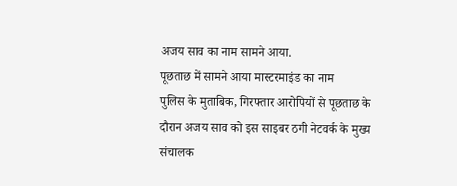अजय साव का नाम सामने आया.
पूछताछ में सामने आया मास्टरमाइंड का नाम
पुलिस के मुताबिक, गिरफ्तार आरोपियों से पूछताछ के दौरान अजय साव को इस साइबर ठगी नेटवर्क के मुख्य संचालक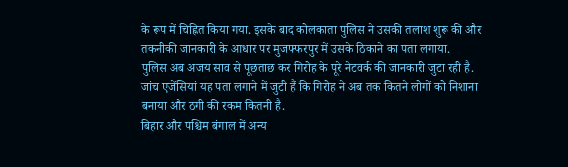के रूप में चिह्नित किया गया. इसके बाद कोलकाता पुलिस ने उसकी तलाश शुरू की और तकनीकी जानकारी के आधार पर मुजफ्फरपुर में उसके ठिकाने का पता लगाया.
पुलिस अब अजय साव से पूछताछ कर गिरोह के पूरे नेटवर्क की जानकारी जुटा रही है. जांच एजेंसियां यह पता लगाने में जुटी हैं कि गिरोह ने अब तक कितने लोगों को निशाना बनाया और ठगी की रकम कितनी है.
बिहार और पश्चिम बंगाल में अन्य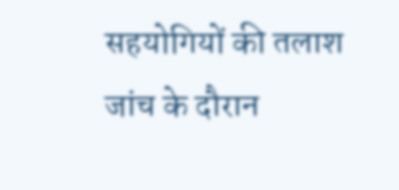सहयोगियों की तलाश
जांच के दौरान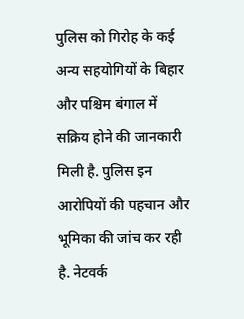पुलिस को गिरोह के कई अन्य सहयोगियों के बिहार और पश्चिम बंगाल में सक्रिय होने की जानकारी मिली है. पुलिस इन आरोपियों की पहचान और भूमिका की जांच कर रही है. नेटवर्क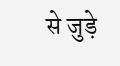से जुड़े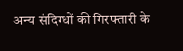अन्य संदिग्धों की गिरफ्तारी के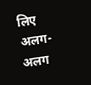लिए अलग-अलग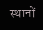स्थानों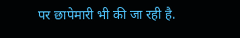पर छापेमारी भी की जा रही है.